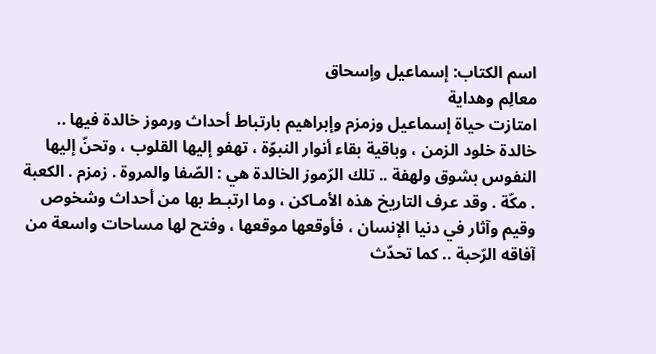اسم الكتاب: إسماعيل وإسحاق
معالِم وهداية
امتازت حياة إسماعيل وزمزم وإبراهيم بارتباط أحداث ورموز خالدة فيها .. خالدة خلود الزمن ، وباقية بقاء أنوار النبوّة ، تهفو إليها القلوب ، وتحنّ إليها النفوس بشوق ولهفة .. تلك الرّموز الخالدة هي : الصّفا والمروة . زمزم . الكعبة . مكّة . وقد عرف التاريخ هذه الأمـاكن ، وما ارتبـط بها من أحداث وشخوص وقيم وآثار في دنيا الإنسان ، فأوقعها موقعها ، وفتح لها مساحات واسعة من آفاقه الرّحبة .. كما تحدّث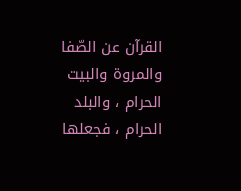القرآن عن الصّفا والمروة والبيت الحرام ، والبلد الحرام ، فجعلها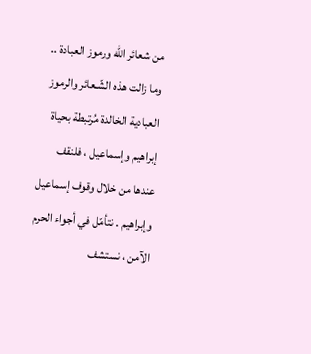من شعائر الله ورموز العبادة .. وما زالت هذه الشّـعائر والرموز العبادية الخالدة مُرتبطة بحياة إبراهيم وإسماعيل ، فلنقف عندها من خلال وقوف إسماعيل وإبراهيم . نتأمّل في أجواء الحرم الآمن ، نستشف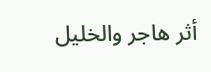أثر هاجر والخليل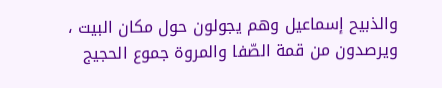والذبيح إسماعيل وهم يجولون حول مكان البيت ، ويرصدون من قمة الصّفا والمروة جموع الحجيج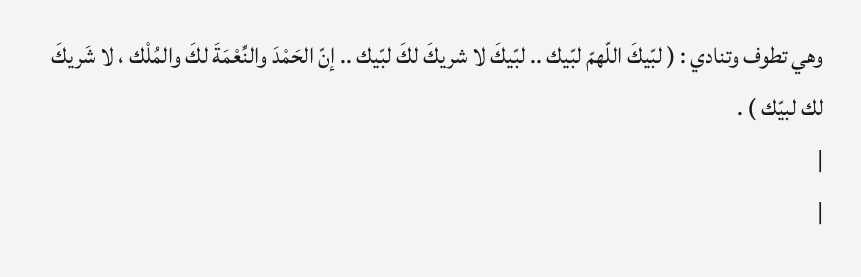وهي تطوف وتنادي : ( لبّيكَ اللّهمّ لبّيك .. لبّيكَ لا شريكَ لكَ لبّيك .. إنّ الحَمْدَ والنِّعْمَةَ لكَ والمُلْك ، لا شَريكَ لك لبيّك ) .
|
|